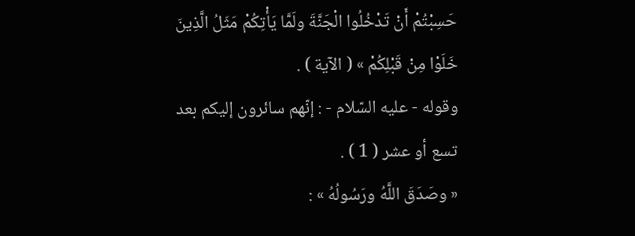حَسِبْتُمْ أَنْ تَدْخُلُوا الْجَنَّةَ ولَمَّا يَأْتِكُمْ مَثَلُ الَّذِينَ خَلَوْا مِنْ قَبْلِكُمْ » ( الآية ) .
وقوله - عليه السّلام - : إنّهم سائرون إليكم بعد تسع أو عشر ( 1 ) .
« وصَدَقَ اللَّهُ ورَسُولُهُ » :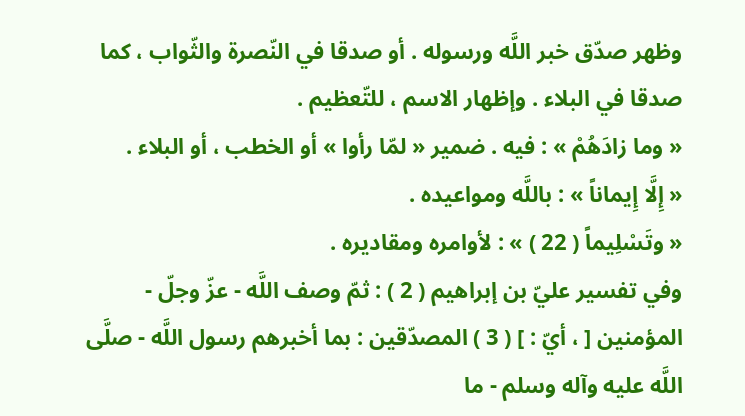وظهر صدّق خبر اللَّه ورسوله . أو صدقا في النّصرة والثّواب ، كما صدقا في البلاء . وإظهار الاسم ، للتّعظيم .
« وما زادَهُمْ » : فيه . ضمير « لمّا رأوا » أو الخطب ، أو البلاء .
« إِلَّا إِيماناً » : باللَّه ومواعيده .
« وتَسْلِيماً ( 22 ) » : لأوامره ومقاديره .
وفي تفسير عليّ بن إبراهيم ( 2 ) : ثمّ وصف اللَّه - عزّ وجلّ - المؤمنين [ ، أيّ : ] ( 3 ) المصدّقين : بما أخبرهم رسول اللَّه - صلَّى اللَّه عليه وآله وسلم - ما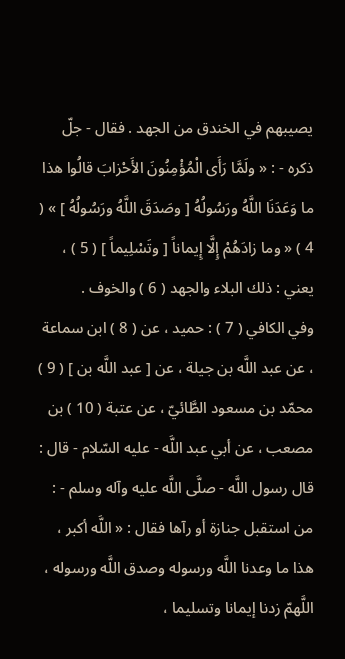يصيبهم في الخندق من الجهد . فقال - جلّ ذكره - : « ولَمَّا رَأَى الْمُؤْمِنُونَ الأَحْزابَ قالُوا هذا ما وَعَدَنَا اللَّهُ ورَسُولُهُ [ وصَدَقَ اللَّهُ ورَسُولُهُ ] » ( 4 ) « وما زادَهُمْ إِلَّا إِيماناً [ وتَسْلِيماً ] ( 5 ) ، يعني : ذلك البلاء والجهد ( 6 ) والخوف .
وفي الكافي ( 7 ) : حميد ، عن ( 8 ) ابن سماعة ، عن عبد اللَّه بن جيلة ، عن [ عبد اللَّه بن ] ( 9 ) محمّد بن مسعود الطَّائيّ ، عن عتبة ( 10 ) بن مصعب ، عن أبي عبد اللَّه - عليه السّلام - قال : قال رسول اللَّه - صلَّى اللَّه عليه وآله وسلم - : من استقبل جنازة أو رآها فقال : « اللَّه أكبر ، هذا ما وعدنا اللَّه ورسوله وصدق اللَّه ورسوله ، اللَّهمّ زدنا إيمانا وتسليما ،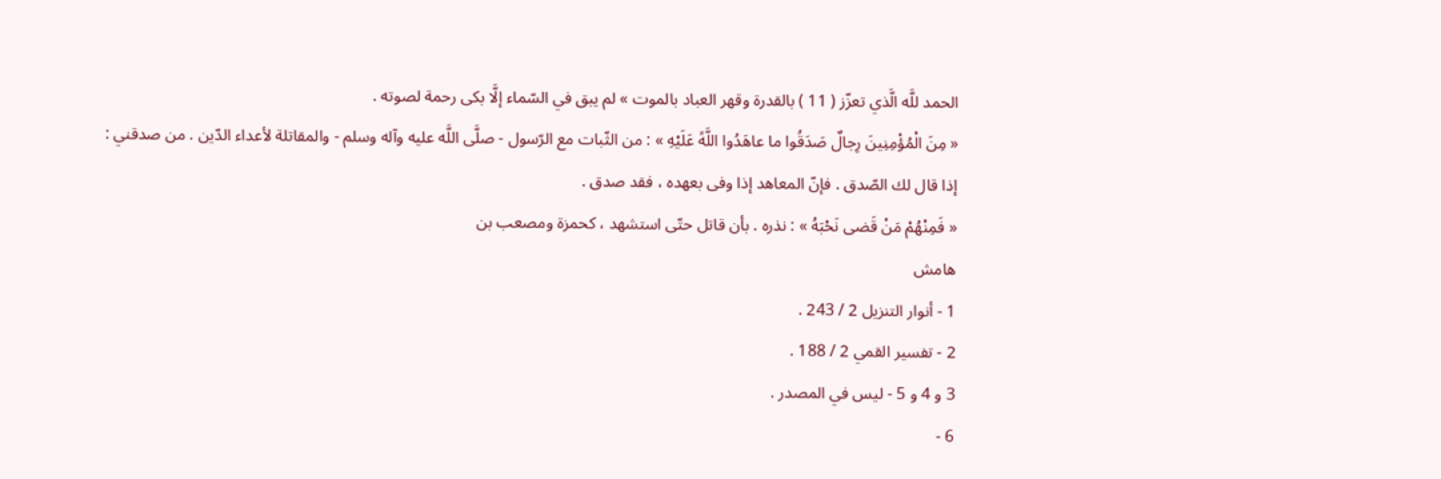الحمد للَّه الَّذي تعزّز ( 11 ) بالقدرة وقهر العباد بالموت » لم يبق في السّماء إلَّا بكى رحمة لصوته .
« مِنَ الْمُؤْمِنِينَ رِجالٌ صَدَقُوا ما عاهَدُوا اللَّهً عَلَيْهِ » : من الثّبات مع الرّسول - صلَّى اللَّه عليه وآله وسلم - والمقاتلة لأعداء الدّين . من صدقني : إذا قال لك الصّدق . فإنّ المعاهد إذا وفى بعهده ، فقد صدق .
« فَمِنْهُمْ مَنْ قَضى نَحْبَهُ » : نذره . بأن قاتل حتّى استشهد ، كحمزة ومصعب بن
هامش
1 - أنوار التنزيل 2 / 243 .
2 - تفسير القمي 2 / 188 .
3 و 4 و 5 - ليس في المصدر .
6 -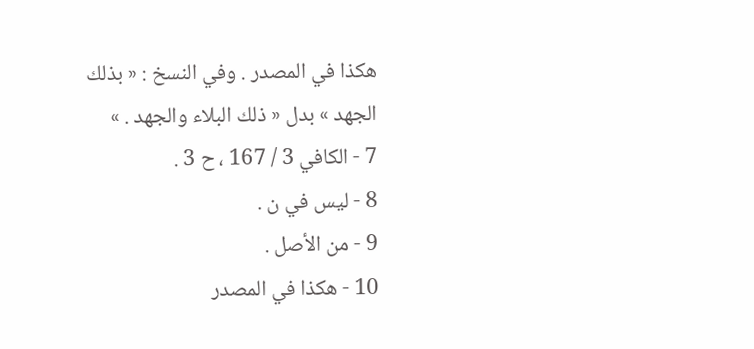هكذا في المصدر . وفي النسخ : « بذلك الجهد » بدل « ذلك البلاء والجهد . »
7 - الكافي 3 / 167 ، ح 3 .
8 - ليس في ن .
9 - من الأصل .
10 - هكذا في المصدر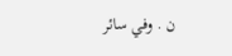ن . وفي سائر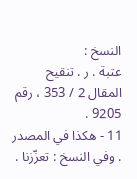النسخ :
عتبة . ر . تنقيح المقال 2 / 353 ، رقم 9205 .
11 - هكذا في المصدر . وفي النسخ : تعزّزنا .